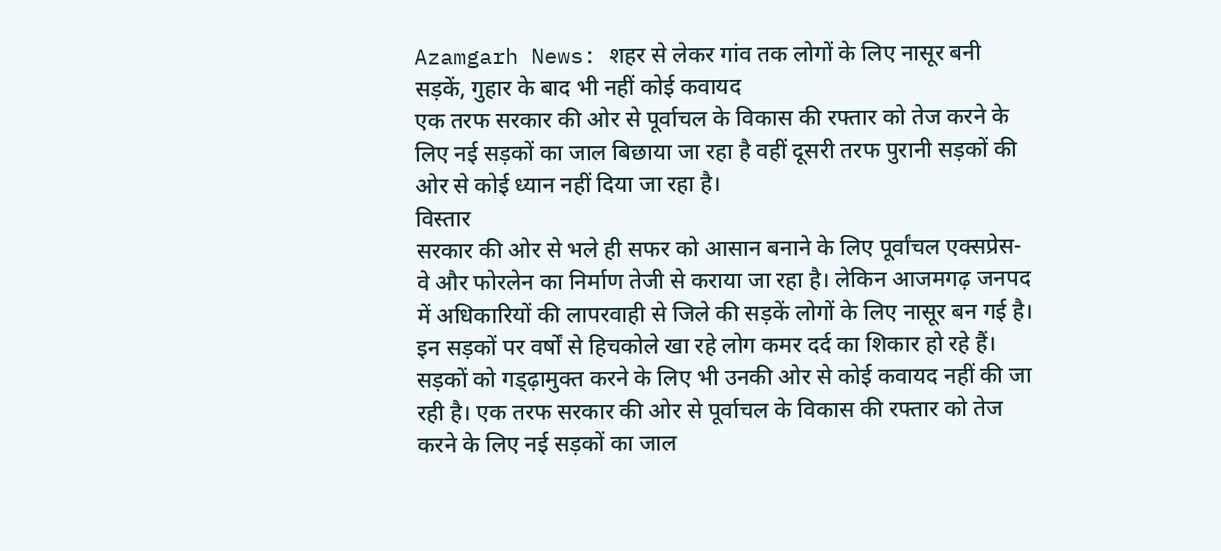Azamgarh News: शहर से लेकर गांव तक लोगों के लिए नासूर बनी सड़कें, गुहार के बाद भी नहीं कोई कवायद
एक तरफ सरकार की ओर से पूर्वाचल के विकास की रफ्तार को तेज करने के लिए नई सड़कों का जाल बिछाया जा रहा है वहीं दूसरी तरफ पुरानी सड़कों की ओर से कोई ध्यान नहीं दिया जा रहा है।
विस्तार
सरकार की ओर से भले ही सफर को आसान बनाने के लिए पूर्वांचल एक्सप्रेस-वे और फोरलेन का निर्माण तेजी से कराया जा रहा है। लेकिन आजमगढ़ जनपद में अधिकारियों की लापरवाही से जिले की सड़कें लोगों के लिए नासूर बन गई है। इन सड़कों पर वर्षों से हिचकोले खा रहे लोग कमर दर्द का शिकार हो रहे हैं।
सड़कों को गड्ढ़ामुक्त करने के लिए भी उनकी ओर से कोई कवायद नहीं की जा रही है। एक तरफ सरकार की ओर से पूर्वाचल के विकास की रफ्तार को तेज करने के लिए नई सड़कों का जाल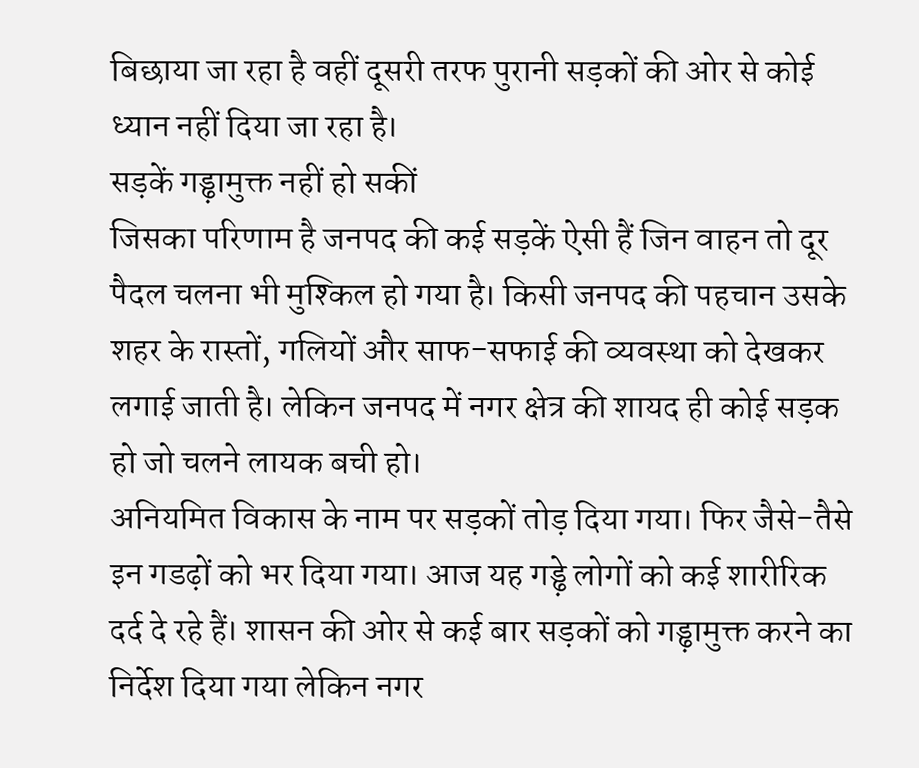बिछाया जा रहा है वहीं दूसरी तरफ पुरानी सड़कों की ओर से कोई ध्यान नहीं दिया जा रहा है।
सड़कें गड्ढ़ामुक्त नहीं हो सकीं
जिसका परिणाम है जनपद की कई सड़कें ऐसी हैं जिन वाहन तो दूर पैदल चलना भी मुश्किल हो गया है। किसी जनपद की पहचान उसके शहर के रास्तों, गलियों और साफ-सफाई की व्यवस्था को देखकर लगाई जाती है। लेकिन जनपद में नगर क्षेत्र की शायद ही कोई सड़क हो जो चलने लायक बची हो।
अनियमित विकास के नाम पर सड़कों तोड़ दिया गया। फिर जैसे-तैसे इन गडढ़ों को भर दिया गया। आज यह गड्ढ़े लोगों को कई शारीरिक दर्द दे रहे हैं। शासन की ओर से कई बार सड़कों को गड्ढ़ामुक्त करने का निर्देश दिया गया लेकिन नगर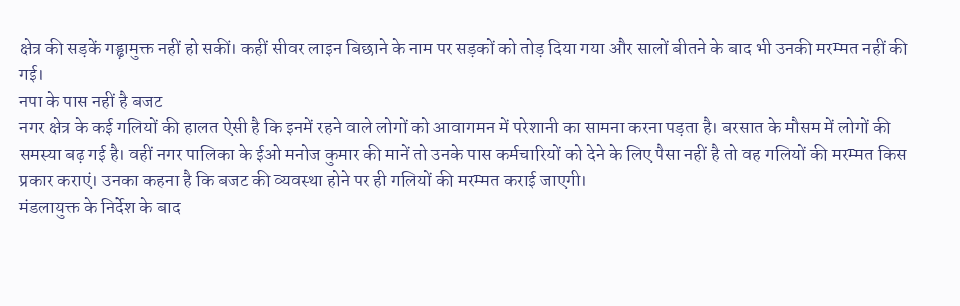क्षेत्र की सड़कें गड्ढ़ामुक्त नहीं हो सकीं। कहीं सीवर लाइन बिछाने के नाम पर सड़कों को तोड़ दिया गया और सालों बीतने के बाद भी उनकी मरम्मत नहीं की गई।
नपा के पास नहीं है बजट
नगर क्षेत्र के कई गलियों की हालत ऐसी है कि इनमें रहने वाले लोगों को आवागमन में परेशानी का सामना करना पड़ता है। बरसात के मौसम में लोगों की समस्या बढ़ गई है। वहीं नगर पालिका के ईओ मनोज कुमार की मानें तो उनके पास कर्मचारियों को देने के लिए पैसा नहीं है तो वह गलियों की मरम्मत किस प्रकार कराएं। उनका कहना है कि बजट की व्यवस्था होने पर ही गलियों की मरम्मत कराई जाएगी।
मंडलायुक्त के निर्देश के बाद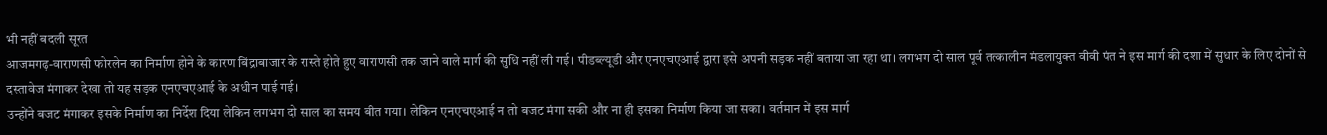भी नहीं बदली सूरत
आजमगढ़-वाराणसी फोरलेन का निर्माण होने के कारण बिंद्राबाजार के रास्ते होते हुए वाराणसी तक जाने वाले मार्ग की सुधि नहीं ली गई। पीडब्ल्यूडी और एनएचएआई द्वारा इसे अपनी सड़क नहीं बताया जा रहा था। लगभग दो साल पूर्व तत्कालीन मंडलायुक्त वीवी पंत ने इस मार्ग की दशा में सुधार के लिए दोनों से दस्तावेज मंगाकर देखा तो यह सड़क एनएचएआई के अधीन पाई गई।
उन्होंने बजट मंगाकर इसके निर्माण का निर्देश दिया लेकिन लगभग दो साल का समय बीत गया। लेकिन एनएचएआई न तो बजट मंगा सकी और ना ही इसका निर्माण किया जा सका। वर्तमान में इस मार्ग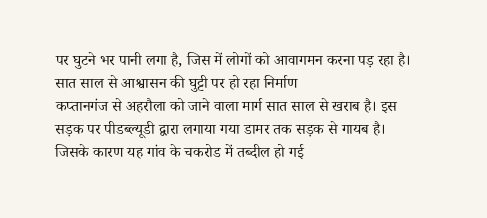पर घुटने भर पानी लगा है, जिस में लोगों को आवागमन करना पड़ रहा है।
सात साल से आश्वासन की घुट्टी पर हो रहा निर्माण
कप्तानगंज से अहरौला को जाने वाला मार्ग सात साल से खराब है। इस सड़क पर पीडब्ल्यूडी द्वारा लगाया गया डामर तक सड़क से गायब है। जिसके कारण यह गांव के चकरोड में तब्दील हो गई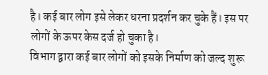है। कई बार लोग इसे लेकर धरना प्रदर्शन कर चुके हैं। इस पर लोगों के ऊपर केस दर्ज हो चुका है।
विभाग द्वारा कई बार लोगों को इसके निर्माण को जल्द शुरू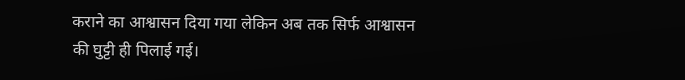कराने का आश्वासन दिया गया लेकिन अब तक सिर्फ आश्वासन की घुट्टी ही पिलाई गई।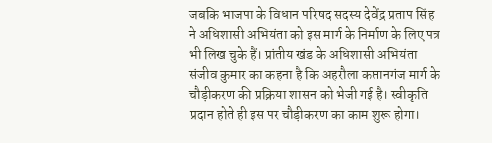जबकि भाजपा के विधान परिषद सदस्य देवेंद्र प्रताप सिंह ने अधिशासी अभियंता को इस मार्ग के निर्माण के लिए पत्र भी लिख चुके हैं। प्रांतीय खंड के अधिशासी अभियंता संजीव कुमार का कहना है कि अहरौला कप्तानगंज मार्ग के चौड़ीकरण की प्रक्रिया शासन को भेजी गई है। स्वीकृति प्रदान होते ही इस पर चौड़ीकरण का काम शुरू होगा।